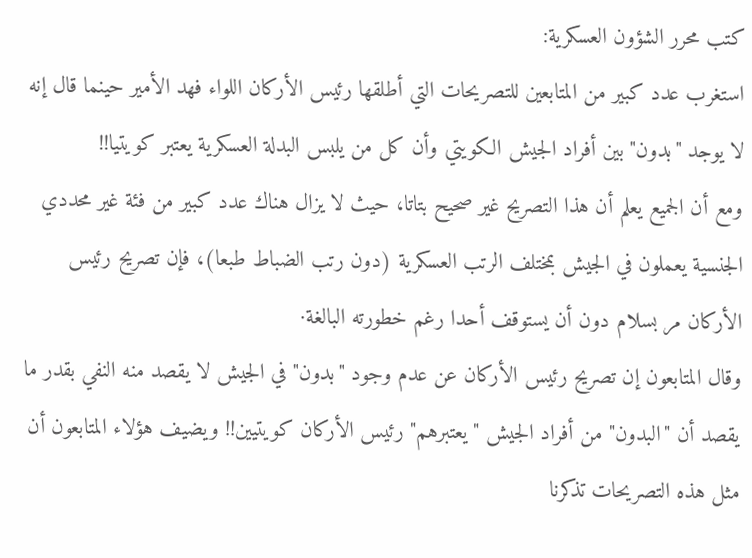كتب محرر الشؤون العسكرية:
استغرب عدد كبير من المتابعين للتصريحات التي أطلقها رئيس الأركان اللواء فهد الأمير حينما قال إنه لا يوجد "بدون" بين أفراد الجيش الكويتي وأن كل من يلبس البدلة العسكرية يعتبر كويتيا!!
ومع أن الجميع يعلم أن هذا التصريح غير صحيح بتاتا، حيث لا يزال هناك عدد كبير من فئة غير محددي الجنسية يعملون في الجيش بمختلف الرتب العسكرية (دون رتب الضباط طبعا)، فإن تصريح رئيس الأركان مر بسلام دون أن يستوقف أحدا رغم خطورته البالغة·
وقال المتابعون إن تصريح رئيس الأركان عن عدم وجود "بدون" في الجيش لا يقصد منه النفي بقدر ما يقصد أن "البدون" من أفراد الجيش "يعتبرهم" رئيس الأركان كويتيين!! ويضيف هؤلاء المتابعون أن مثل هذه التصريحات تذكرنا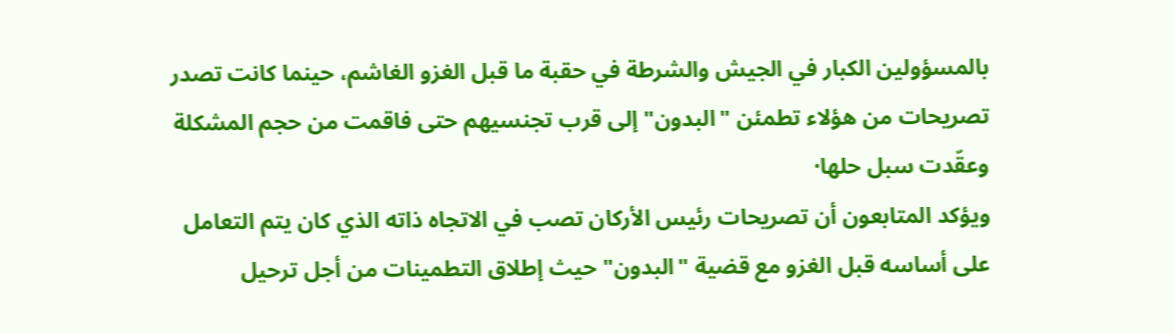بالمسؤولين الكبار في الجيش والشرطة في حقبة ما قبل الغزو الغاشم، حينما كانت تصدر تصريحات من هؤلاء تطمئن "البدون" إلى قرب تجنسيهم حتى فاقمت من حجم المشكلة وعقّدت سبل حلها·
ويؤكد المتابعون أن تصريحات رئيس الأركان تصب في الاتجاه ذاته الذي كان يتم التعامل على أساسه قبل الغزو مع قضية "البدون" حيث إطلاق التطمينات من أجل ترحيل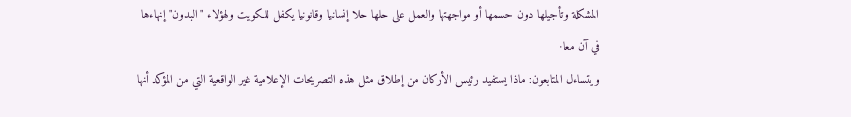المشكلة وتأجيلها دون حسمها أو مواجهتها والعمل على حلها حلا إنسانيا وقانونيا يكفل للكويت ولهؤلاء "البدون" إنهاءها في آن معا·
ويتساءل المتابعون: ماذا يستفيد رئيس الأركان من إطلاق مثل هذه التصريحات الإعلامية غير الواقعية التي من المؤكد أنها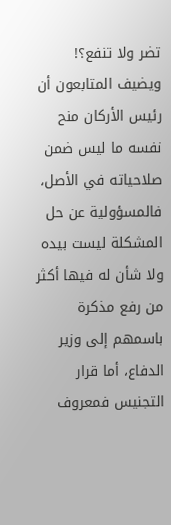تضر ولا تنفع؟!
ويضيف المتابعون أن رئيس الأركان منح نفسه ما ليس ضمن صلاحياته في الأصل، فالمسؤولية عن حل المشكلة ليست بيده ولا شأن له فيها أكثر من رفع مذكرة باسمهم إلى وزير الدفاع، أما قرار التجنيس فمعروف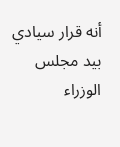أنه قرار سيادي بيد مجلس الوزراء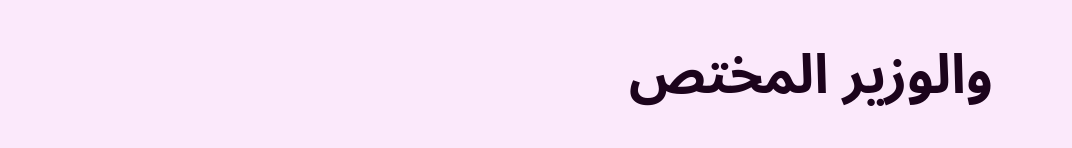والوزير المختص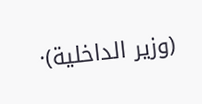(وزير الداخلية)·